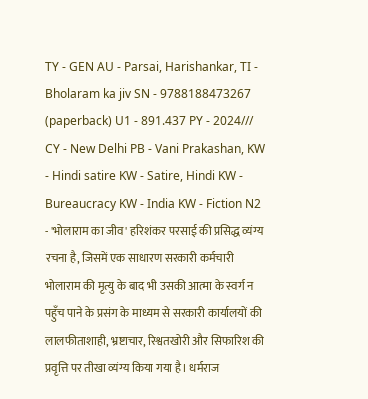TY - GEN AU - Parsai, Harishankar, TI - Bholaram ka jiv SN - 9788188473267 (paperback) U1 - 891.437 PY - 2024/// CY - New Delhi PB - Vani Prakashan, KW - Hindi satire KW - Satire, Hindi KW - Bureaucracy KW - India KW - Fiction N2 - 'भोलाराम का जीव' हरिशंकर परसाई की प्रसिद्ध व्यंग्य रचना है, जिसमें एक साधारण सरकारी कर्मचारी भोलाराम की मृत्यु के बाद भी उसकी आत्मा के स्वर्ग न पहुँच पाने के प्रसंग के माध्यम से सरकारी कार्यालयों की लालफीताशाही, भ्रष्टाचार, रिश्वतखोरी और सिफारिश की प्रवृत्ति पर तीखा व्यंग्य किया गया है। धर्मराज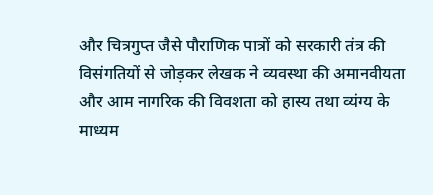और चित्रगुप्त जैसे पौराणिक पात्रों को सरकारी तंत्र की विसंगतियों से जोड़कर लेखक ने व्यवस्था की अमानवीयता और आम नागरिक की विवशता को हास्य तथा व्यंग्य के माध्यम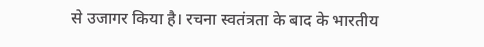से उजागर किया है। रचना स्वतंत्रता के बाद के भारतीय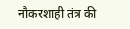नौकरशाही तंत्र की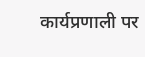कार्यप्रणाली पर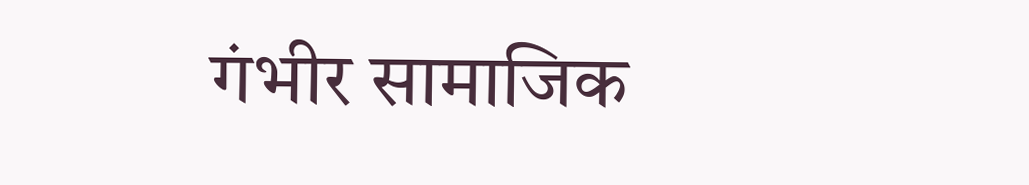गंभीर सामाजिक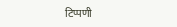टिप्पणी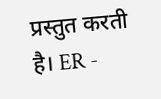प्रस्तुत करती है। ER -